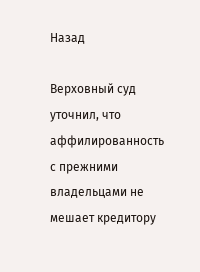Назад

Верховный суд уточнил, что аффилированность с прежними владельцами не мешает кредитору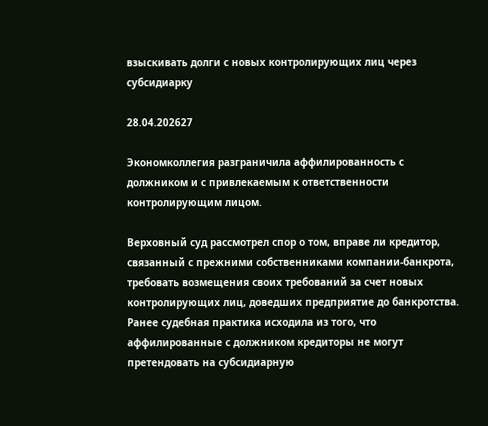взыскивать долги с новых контролирующих лиц через субсидиарку

28.04.202627

Экономколлегия разграничила аффилированность с должником и с привлекаемым к ответственности контролирующим лицом.

Верховный суд рассмотрел спор о том, вправе ли кредитор, связанный с прежними собственниками компании-банкрота, требовать возмещения своих требований за счет новых контролирующих лиц, доведших предприятие до банкротства. Ранее судебная практика исходила из того, что аффилированные с должником кредиторы не могут претендовать на субсидиарную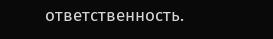ответственность.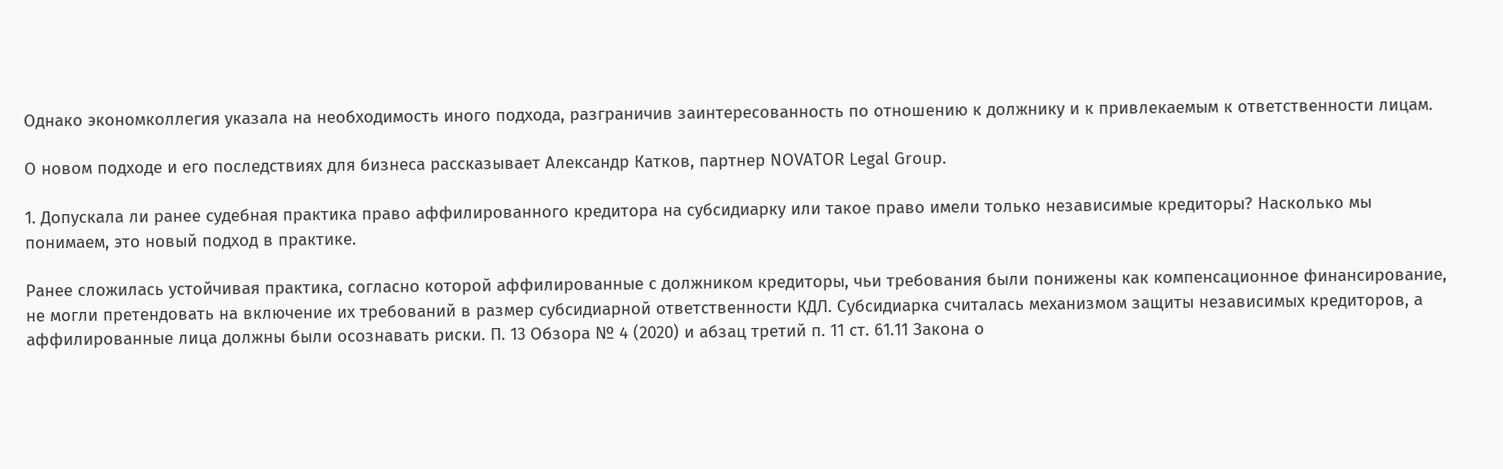Однако экономколлегия указала на необходимость иного подхода, разграничив заинтересованность по отношению к должнику и к привлекаемым к ответственности лицам.

О новом подходе и его последствиях для бизнеса рассказывает Александр Катков, партнер NOVATOR Legal Group.

1. Допускала ли ранее судебная практика право аффилированного кредитора на субсидиарку или такое право имели только независимые кредиторы? Насколько мы понимаем, это новый подход в практике.

Ранее сложилась устойчивая практика, согласно которой аффилированные с должником кредиторы, чьи требования были понижены как компенсационное финансирование, не могли претендовать на включение их требований в размер субсидиарной ответственности КДЛ. Субсидиарка считалась механизмом защиты независимых кредиторов, а аффилированные лица должны были осознавать риски. П. 13 Обзора № 4 (2020) и абзац третий п. 11 ст. 61.11 Закона о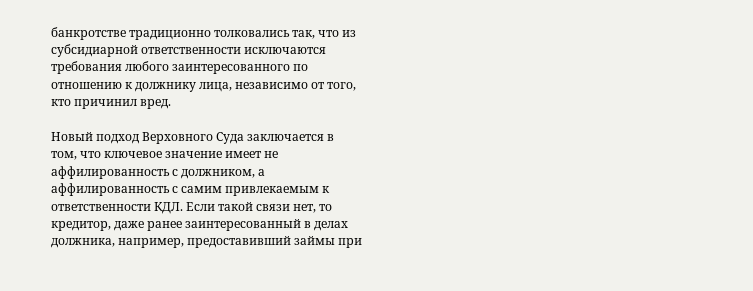банкротстве традиционно толковались так, что из субсидиарной ответственности исключаются требования любого заинтересованного по отношению к должнику лица, независимо от того, кто причинил вред.

Новый подход Верховного Суда заключается в том, что ключевое значение имеет не аффилированность с должником, а аффилированность с самим привлекаемым к ответственности КДЛ. Если такой связи нет, то кредитор, даже ранее заинтересованный в делах должника, например, предоставивший займы при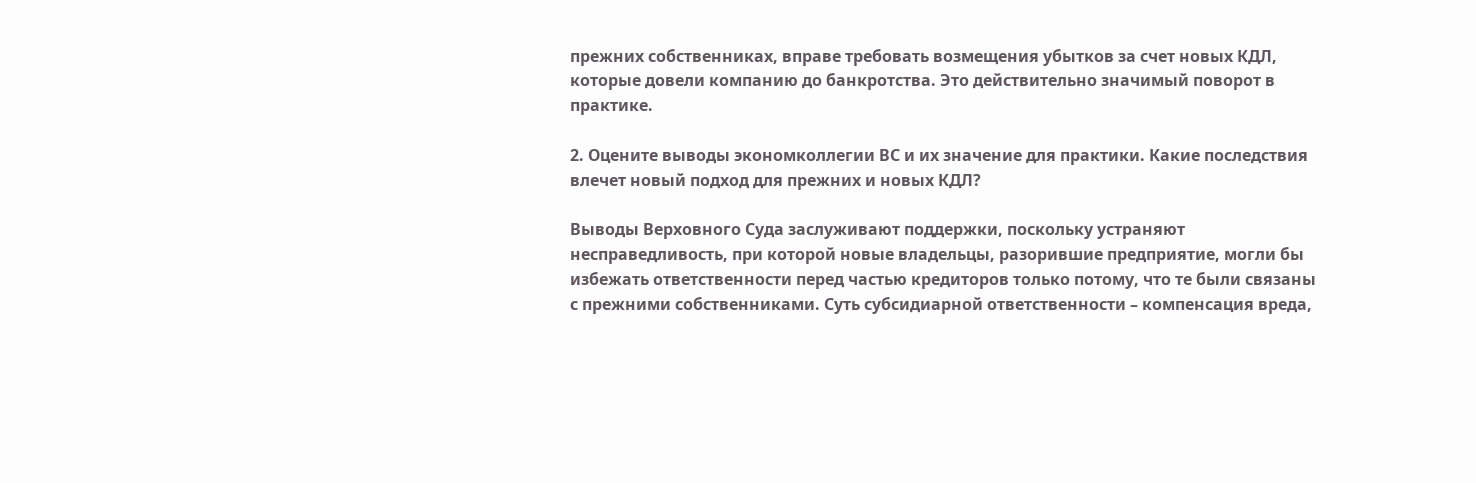прежних собственниках, вправе требовать возмещения убытков за счет новых КДЛ, которые довели компанию до банкротства. Это действительно значимый поворот в практике.

2. Оцените выводы экономколлегии ВС и их значение для практики. Какие последствия влечет новый подход для прежних и новых КДЛ?

Выводы Верховного Суда заслуживают поддержки, поскольку устраняют несправедливость, при которой новые владельцы, разорившие предприятие, могли бы избежать ответственности перед частью кредиторов только потому, что те были связаны с прежними собственниками. Суть субсидиарной ответственности – компенсация вреда,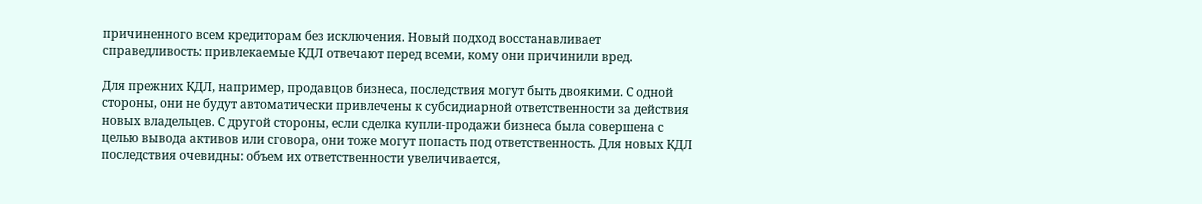причиненного всем кредиторам без исключения. Новый подход восстанавливает справедливость: привлекаемые КДЛ отвечают перед всеми, кому они причинили вред.

Для прежних КДЛ, например, продавцов бизнеса, последствия могут быть двоякими. С одной стороны, они не будут автоматически привлечены к субсидиарной ответственности за действия новых владельцев. С другой стороны, если сделка купли-продажи бизнеса была совершена с целью вывода активов или сговора, они тоже могут попасть под ответственность. Для новых КДЛ последствия очевидны: объем их ответственности увеличивается,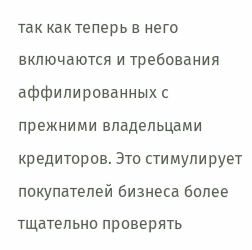так как теперь в него включаются и требования аффилированных с прежними владельцами кредиторов. Это стимулирует покупателей бизнеса более тщательно проверять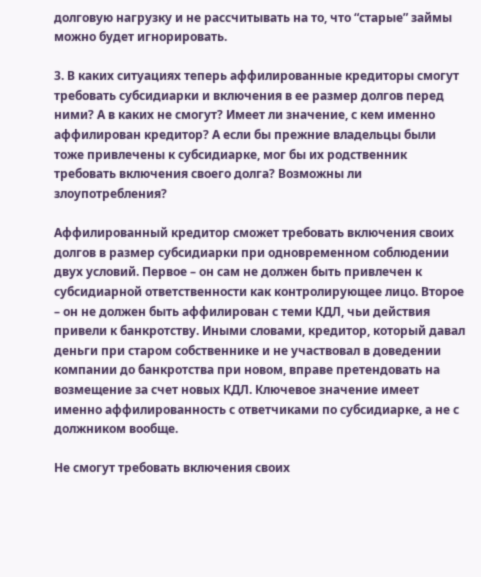долговую нагрузку и не рассчитывать на то, что “старые” займы можно будет игнорировать.

3. В каких ситуациях теперь аффилированные кредиторы смогут требовать субсидиарки и включения в ее размер долгов перед ними? А в каких не смогут? Имеет ли значение, с кем именно аффилирован кредитор? А если бы прежние владельцы были тоже привлечены к субсидиарке, мог бы их родственник требовать включения своего долга? Возможны ли злоупотребления?

Аффилированный кредитор сможет требовать включения своих долгов в размер субсидиарки при одновременном соблюдении двух условий. Первое – он сам не должен быть привлечен к субсидиарной ответственности как контролирующее лицо. Второе – он не должен быть аффилирован с теми КДЛ, чьи действия привели к банкротству. Иными словами, кредитор, который давал деньги при старом собственнике и не участвовал в доведении компании до банкротства при новом, вправе претендовать на возмещение за счет новых КДЛ. Ключевое значение имеет именно аффилированность с ответчиками по субсидиарке, а не с должником вообще.

Не смогут требовать включения своих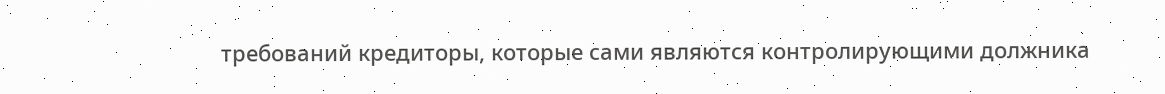требований кредиторы, которые сами являются контролирующими должника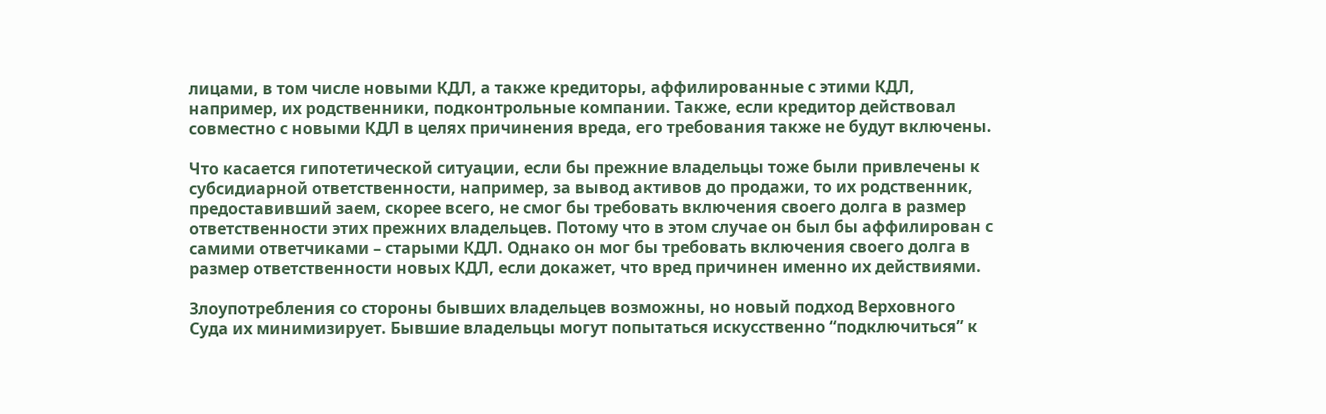лицами, в том числе новыми КДЛ, а также кредиторы, аффилированные с этими КДЛ, например, их родственники, подконтрольные компании. Также, если кредитор действовал совместно с новыми КДЛ в целях причинения вреда, его требования также не будут включены.

Что касается гипотетической ситуации, если бы прежние владельцы тоже были привлечены к субсидиарной ответственности, например, за вывод активов до продажи, то их родственник, предоставивший заем, скорее всего, не смог бы требовать включения своего долга в размер ответственности этих прежних владельцев. Потому что в этом случае он был бы аффилирован с самими ответчиками – старыми КДЛ. Однако он мог бы требовать включения своего долга в размер ответственности новых КДЛ, если докажет, что вред причинен именно их действиями.

Злоупотребления со стороны бывших владельцев возможны, но новый подход Верховного Суда их минимизирует. Бывшие владельцы могут попытаться искусственно “подключиться” к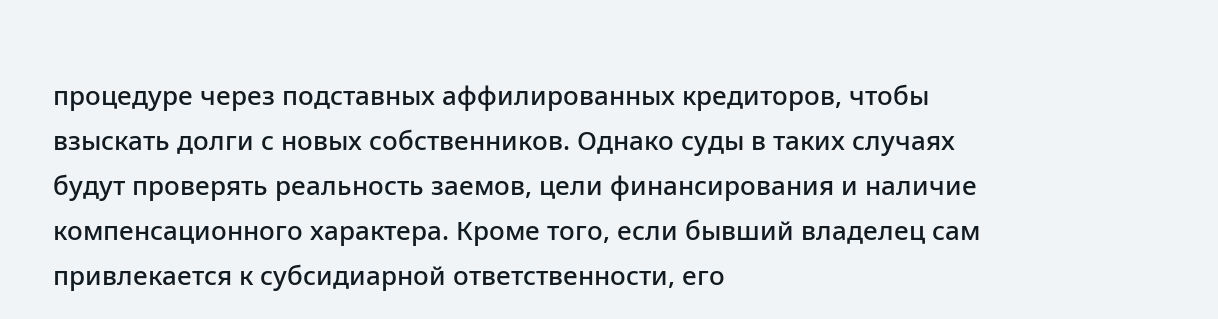процедуре через подставных аффилированных кредиторов, чтобы взыскать долги с новых собственников. Однако суды в таких случаях будут проверять реальность заемов, цели финансирования и наличие компенсационного характера. Кроме того, если бывший владелец сам привлекается к субсидиарной ответственности, его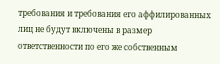требования и требования его аффилированных лиц не будут включены в размер ответственности по его же собственным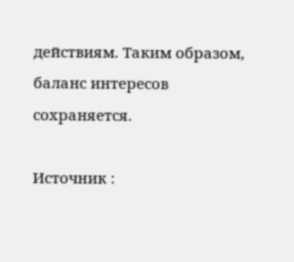действиям. Таким образом, баланс интересов сохраняется.

Источник :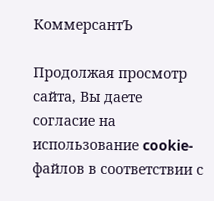КоммерсантЪ

Продолжая просмотр сайта, Вы даете согласие на использование cookie-файлов в соответствии с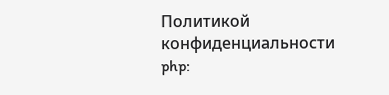Политикой конфиденциальности
php: